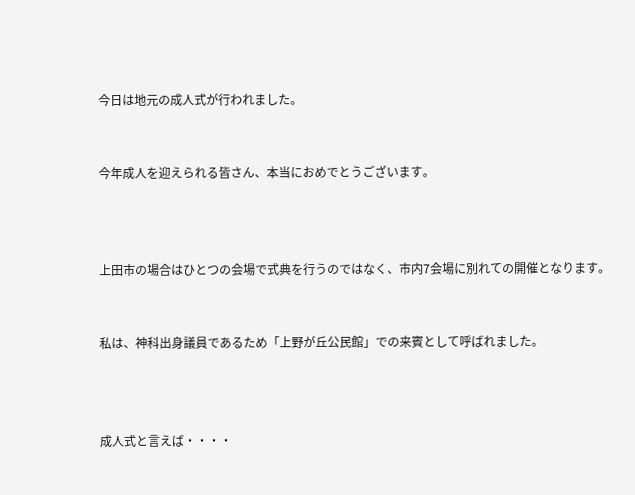今日は地元の成人式が行われました。


今年成人を迎えられる皆さん、本当におめでとうございます。



上田市の場合はひとつの会場で式典を行うのではなく、市内7会場に別れての開催となります。


私は、神科出身議員であるため「上野が丘公民館」での来賓として呼ばれました。



成人式と言えば・・・・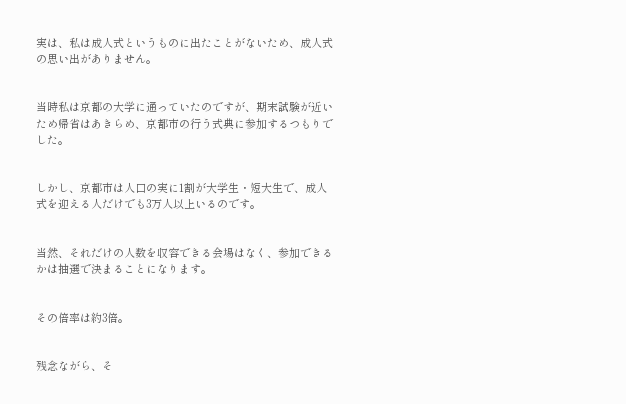実は、私は成人式というものに出たことがないため、成人式の思い出がありません。


当時私は京都の大学に通っていたのですが、期末試験が近いため帰省はあきらめ、京都市の行う式典に参加するつもりでした。


しかし、京都市は人口の実に1割が大学生・短大生で、成人式を迎える人だけでも3万人以上いるのです。


当然、それだけの人数を収容できる会場はなく、参加できるかは抽選で決まることになります。


その倍率は約3倍。


残念ながら、そ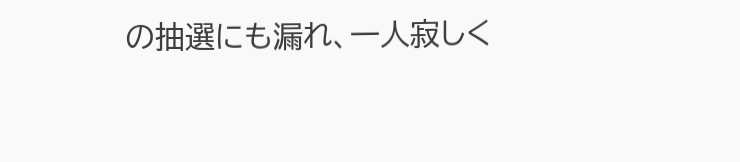の抽選にも漏れ、一人寂しく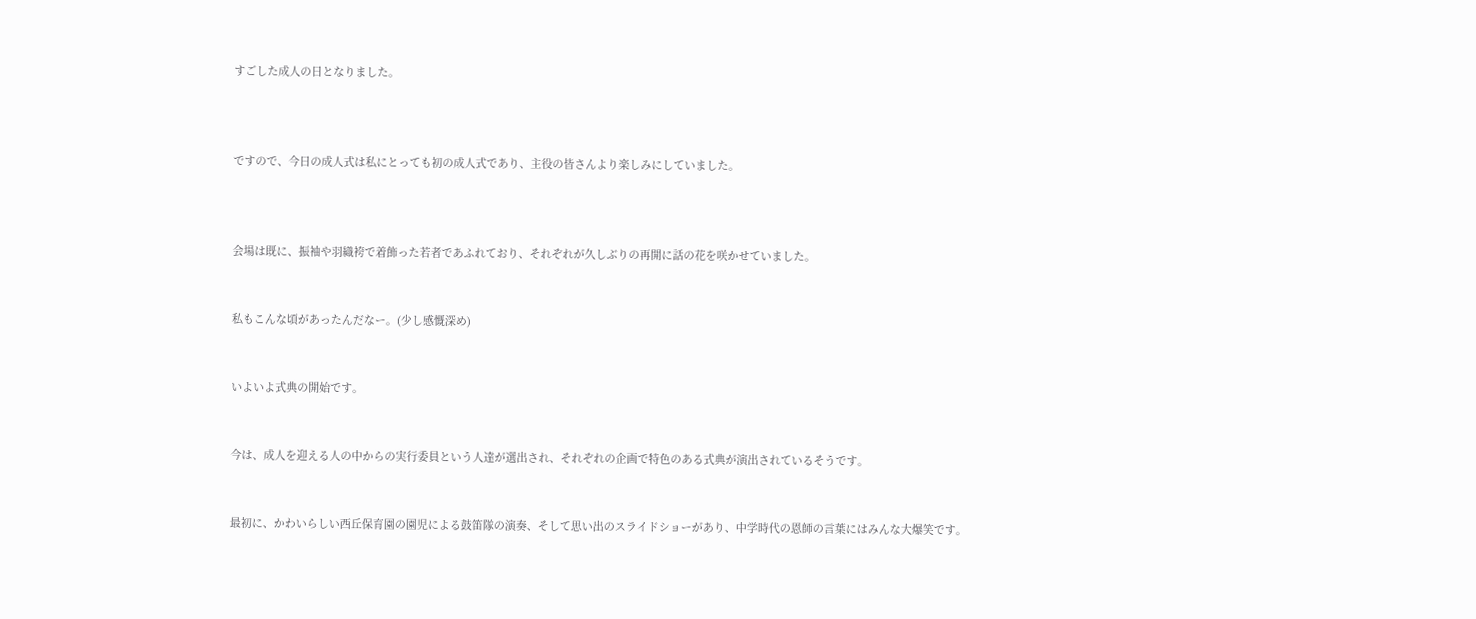すごした成人の日となりました。



ですので、今日の成人式は私にとっても初の成人式であり、主役の皆さんより楽しみにしていました。



会場は既に、振袖や羽織袴で着飾った若者であふれており、それぞれが久しぶりの再開に話の花を咲かせていました。


私もこんな頃があったんだなー。(少し感慨深め)


いよいよ式典の開始です。


今は、成人を迎える人の中からの実行委員という人達が選出され、それぞれの企画で特色のある式典が演出されているそうです。


最初に、かわいらしい西丘保育園の園児による鼓笛隊の演奏、そして思い出のスライドショーがあり、中学時代の恩師の言葉にはみんな大爆笑です。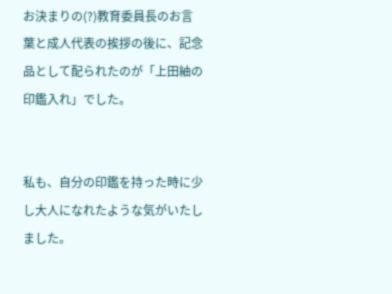お決まりの(?)教育委員長のお言葉と成人代表の挨拶の後に、記念品として配られたのが「上田紬の印鑑入れ」でした。


私も、自分の印鑑を持った時に少し大人になれたような気がいたしました。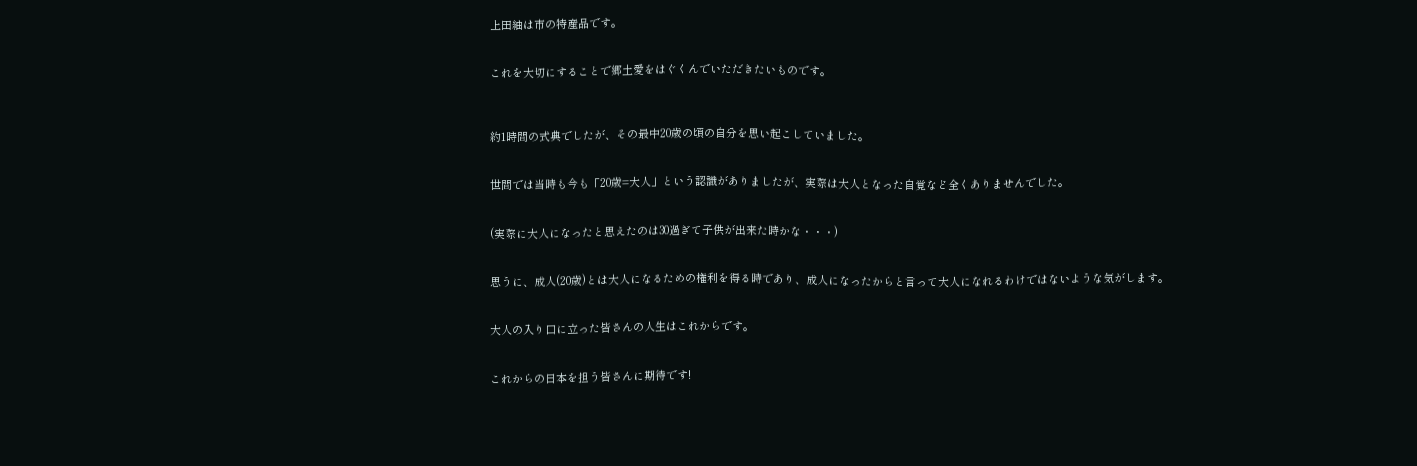上田紬は市の特産品です。


これを大切にすることで郷土愛をはぐくんでいただきたいものです。



約1時間の式典でしたが、その最中20歳の頃の自分を思い起こしていました。


世間では当時も今も「20歳=大人」という認識がありましたが、実際は大人となった自覚など全くありませんでした。


(実際に大人になったと思えたのは30過ぎて子供が出来た時かな・・・)


思うに、成人(20歳)とは大人になるための権利を得る時であり、成人になったからと言って大人になれるわけではないような気がします。


大人の入り口に立った皆さんの人生はこれからです。


これからの日本を担う皆さんに期待です!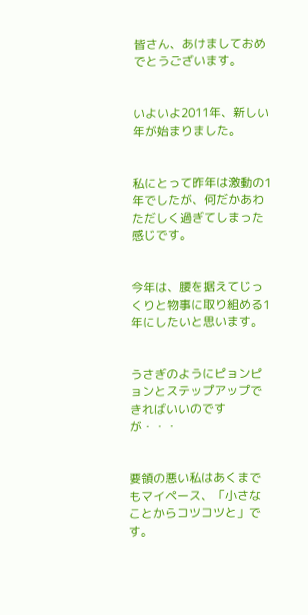皆さん、あけましておめでとうございます。


いよいよ2011年、新しい年が始まりました。


私にとって昨年は激動の1年でしたが、何だかあわただしく過ぎてしまった感じです。


今年は、腰を据えてじっくりと物事に取り組める1年にしたいと思います。


うさぎのようにピョンピョンとステップアップできればいいのですが・・・


要領の悪い私はあくまでもマイペース、「小さなことからコツコツと」です。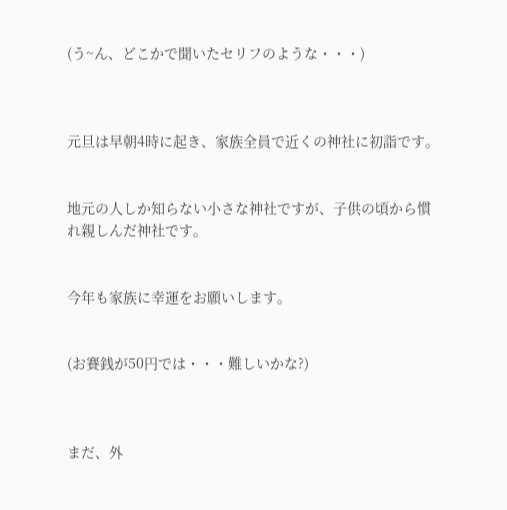(う~ん、どこかで聞いたセリフのような・・・)



元旦は早朝4時に起き、家族全員で近くの神社に初詣です。


地元の人しか知らない小さな神社ですが、子供の頃から慣れ親しんだ神社です。


今年も家族に幸運をお願いします。


(お賽銭が50円では・・・難しいかな?)



まだ、外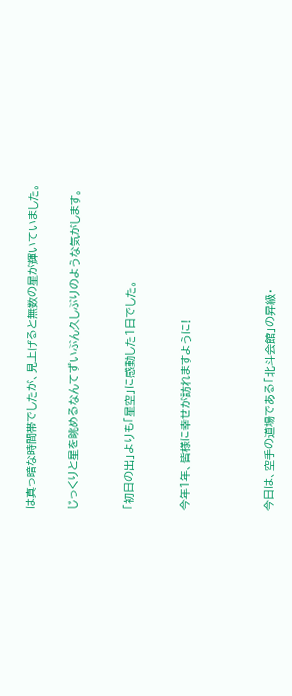は真っ暗な時間帯でしたが、見上げると無数の星が輝いていました。


じっくりと星を眺めるなんてずいぶん久しぶりのような気がします。



「初日の出」よりも「星空」に感動した1日でした。



今年1年、皆様に幸せが訪れますように!





今日は、空手の道場である「北斗会館」の昇級・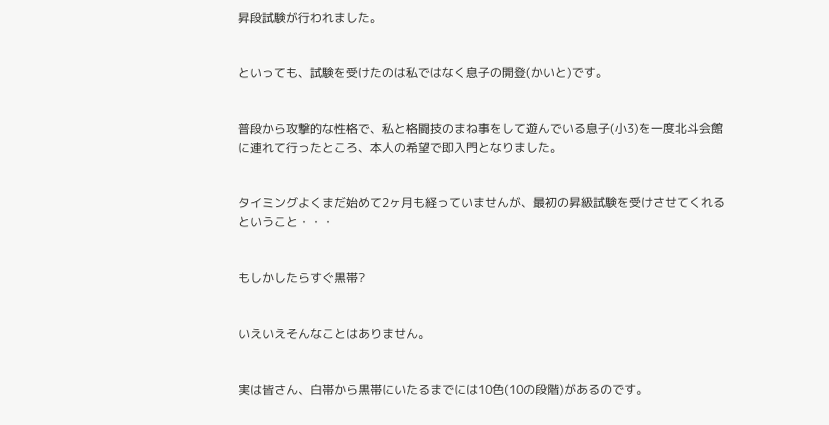昇段試験が行われました。


といっても、試験を受けたのは私ではなく息子の開登(かいと)です。


普段から攻撃的な性格で、私と格闘技のまね事をして遊んでいる息子(小3)を一度北斗会館に連れて行ったところ、本人の希望で即入門となりました。


タイミングよくまだ始めて2ヶ月も経っていませんが、最初の昇級試験を受けさせてくれるということ・・・


もしかしたらすぐ黒帯?


いえいえそんなことはありません。


実は皆さん、白帯から黒帯にいたるまでには10色(10の段階)があるのです。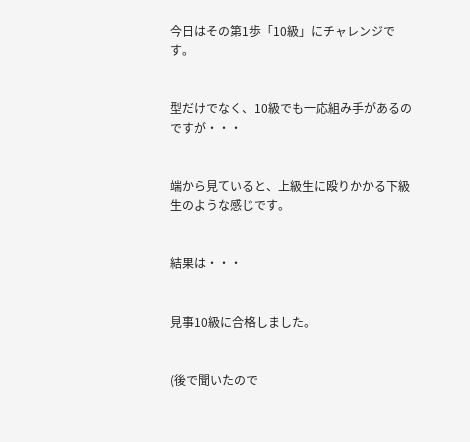今日はその第1歩「10級」にチャレンジです。


型だけでなく、10級でも一応組み手があるのですが・・・


端から見ていると、上級生に殴りかかる下級生のような感じです。


結果は・・・


見事10級に合格しました。


(後で聞いたので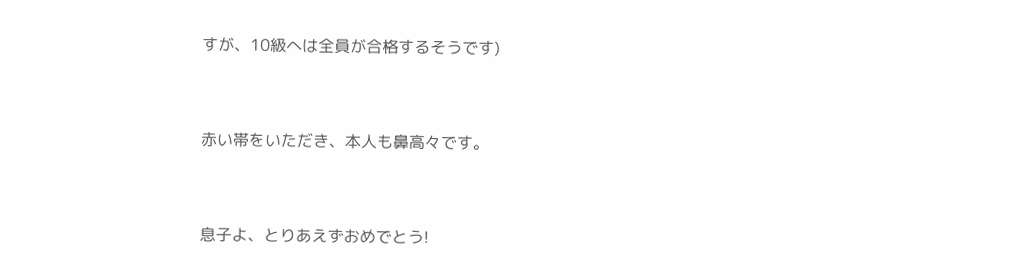すが、10級へは全員が合格するそうです)



赤い帯をいただき、本人も鼻高々です。



息子よ、とりあえずおめでとう!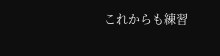これからも練習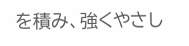を積み、強くやさし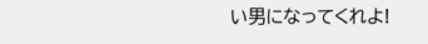い男になってくれよ!